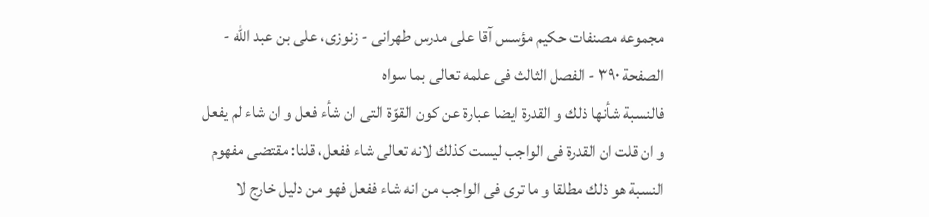مجموعه مصنفات حكيم مؤسس آقا على مدرس طهرانى - زنوزى، على بن عبد الله - الصفحة ٣٩٠ - الفصل الثالث فى علمه تعالى بما سواه
فالنسبة شأنها ذلك و القدرة ايضا عبارة عن كون القوّة التى ان شأء فعل و ان شاء لم يفعل و ان قلت ان القدرة فى الواجب ليست كذلك لانه تعالى شاء ففعل، قلنا: مقتضى مفهوم النسبة هو ذلك مطلقا و ما ترى فى الواجب من انه شاء ففعل فهو من دليل خارج لا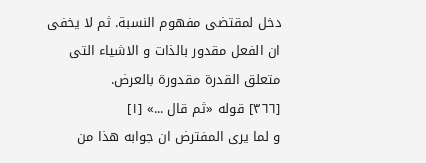دخل لمقتضى مفهوم النسبة. ثم لا يخفى ان الفعل مقدور بالذات و الاشياء التى متعلق القدرة مقدورة بالعرض.
[٣٦٦] قوله «ثم قال ...» [١]
و لما يرى المفترض ان جوابه هذا من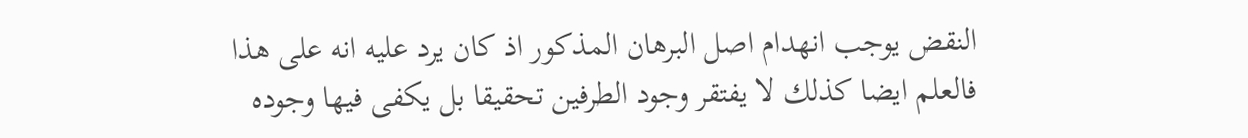النقض يوجب انهدام اصل البرهان المذكور اذ كان يرد عليه انه على هذا فالعلم ايضا كذلك لا يفتقر وجود الطرفين تحقيقا بل يكفى فيها وجوده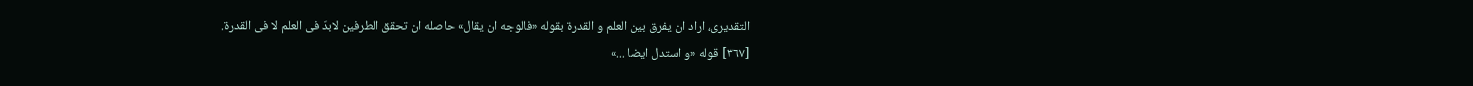التقديرى، اراد ان يفرق بين العلم و القدرة بقوله «فالوجه ان يقال» حاصله ان تحقق الطرفين لابدّ فى العلم لا فى القدرة.
[٣٦٧] قوله «و استدل ايضا ...»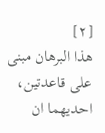[٢]
هذا البرهان مبنى على قاعدتين، احديهما ان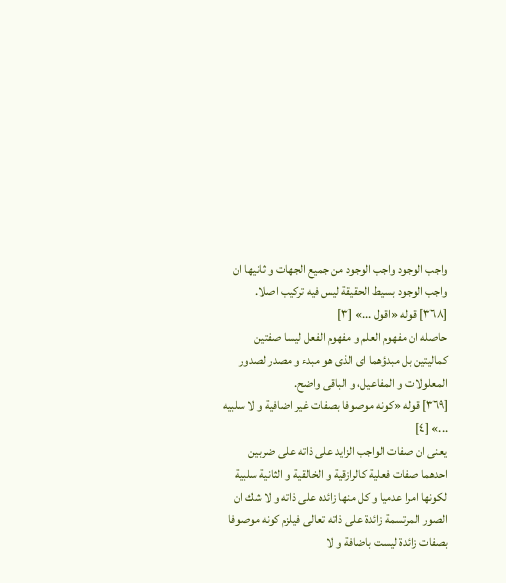واجب الوجود واجب الوجود من جميع الجهات و ثانيها ان واجب الوجود بسيط الحقيقة ليس فيه تركيب اصلا.
[٣٦٨] قوله «اقول ...» [٣]
حاصله ان مفهوم العلم و مفهوم الفعل ليسا صفتين كماليتين بل مبدؤهما اى الذى هو مبدء و مصدر لصدور المعلولات و المفاعيل، و الباقى واضح.
[٣٦٩] قوله «كونه موصوفا بصفات غير اضافية و لا سلبيه ...» [٤]
يعنى ان صفات الواجب الزايد على ذاته على ضربين احدهما صفات فعلية كالرازقية و الخالقية و الثانية سلبية لكونها امرا عدميا و كل منها زائده على ذاته و لا شك ان الصور المرتسمة زائدة على ذاته تعالى فيلزم كونه موصوفا بصفات زائدة ليست باضافة و لا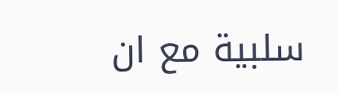سلبية مع ان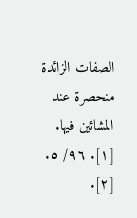الصفات الزائدة منحصرة عند المشائين فيها.
[١]. ٩٦/ ٥.
[٢].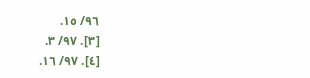٩٦/ ١٥.
[٣]. ٩٧/ ٣.
[٤]. ٩٧/ ١٦.